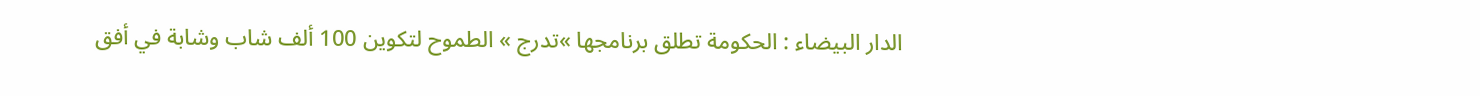الدار البيضاء : الحكومة تطلق برنامجها »تدرج » الطموح لتكوين 100 ألف شاب وشابة في أفق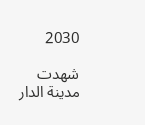2030

شهدت مدينة الدار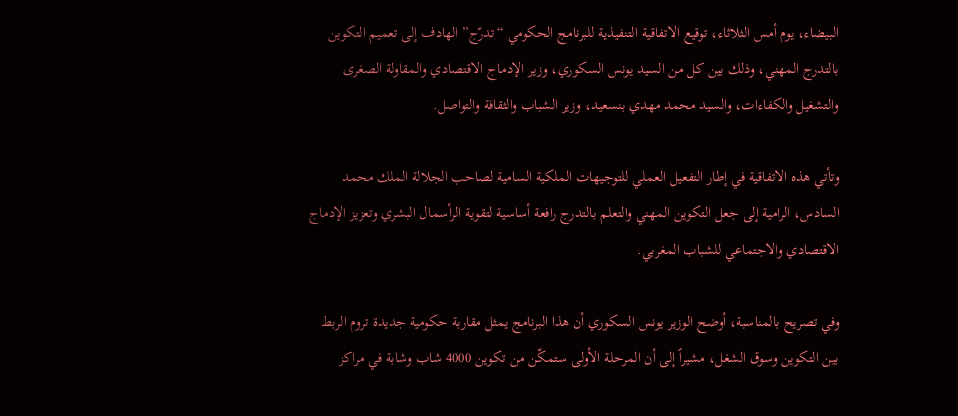البيضاء، يوم أمس الثلاثاء، توقيع الاتفاقية التنفيذية للبرنامج الحكومي “تدرّج” الهادف إلى تعميم التكوين بالتدرج المهني، وذلك بين كل من السيد يونس السكوري، وزير الإدماج الاقتصادي والمقاولة الصغرى والتشغيل والكفاءات، والسيد محمد مهدي بنسعيد، وزير الشباب والثقافة والتواصل.

وتأتي هذه الاتفاقية في إطار التفعيل العملي للتوجيهات الملكية السامية لصاحب الجلالة الملك محمد السادس، الرامية إلى جعل التكوين المهني والتعلم بالتدرج رافعة أساسية لتقوية الرأسمال البشري وتعزيز الإدماج الاقتصادي والاجتماعي للشباب المغربي.

وفي تصريح بالمناسبة، أوضح الوزير يونس السكوري أن هذا البرنامج يمثل مقاربة حكومية جديدة تروم الربط بين التكوين وسوق الشغل، مشيراً إلى أن المرحلة الأولى ستمكّن من تكوين 4000 شاب وشابة في مراكز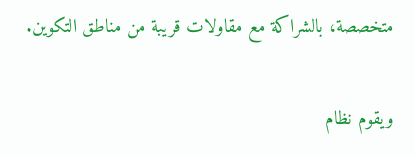متخصصة، بالشراكة مع مقاولات قريبة من مناطق التكوين.

ويقوم نظام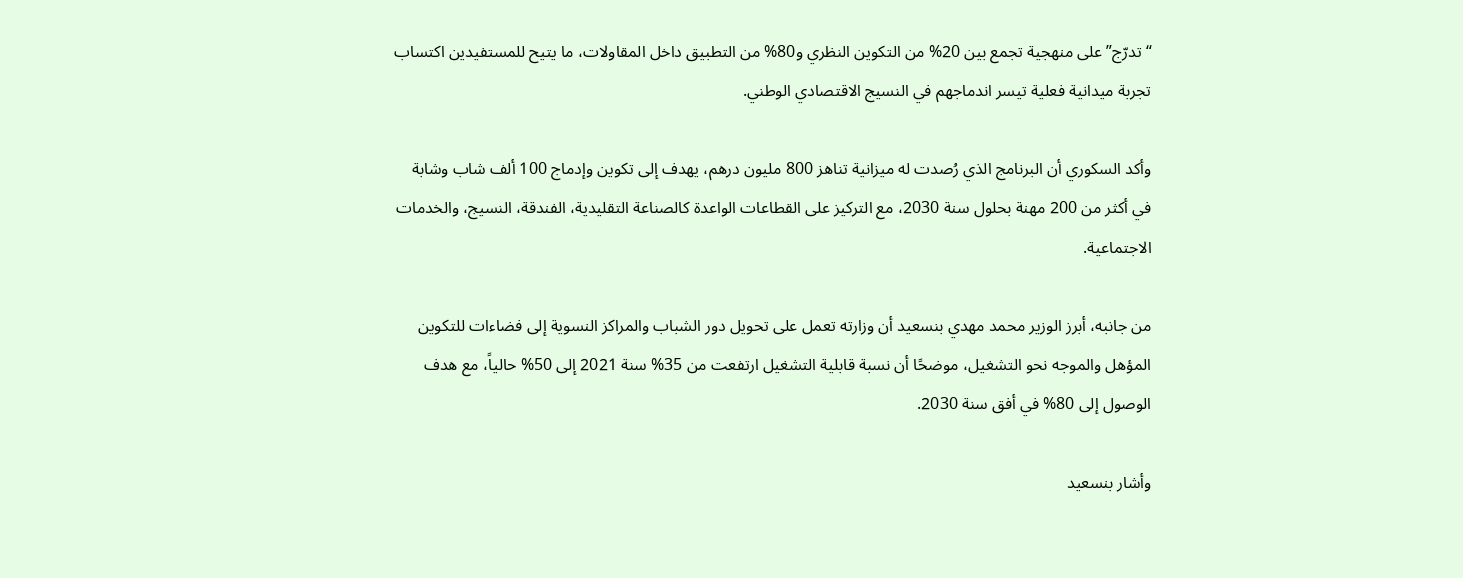“تدرّج” على منهجية تجمع بين 20% من التكوين النظري و80% من التطبيق داخل المقاولات، ما يتيح للمستفيدين اكتساب تجربة ميدانية فعلية تيسر اندماجهم في النسيج الاقتصادي الوطني.

وأكد السكوري أن البرنامج الذي رُصدت له ميزانية تناهز 800 مليون درهم، يهدف إلى تكوين وإدماج 100 ألف شاب وشابة في أكثر من 200 مهنة بحلول سنة 2030، مع التركيز على القطاعات الواعدة كالصناعة التقليدية، الفندقة، النسيج، والخدمات الاجتماعية.

من جانبه، أبرز الوزير محمد مهدي بنسعيد أن وزارته تعمل على تحويل دور الشباب والمراكز النسوية إلى فضاءات للتكوين المؤهل والموجه نحو التشغيل، موضحًا أن نسبة قابلية التشغيل ارتفعت من 35% سنة 2021 إلى 50% حالياً، مع هدف الوصول إلى 80% في أفق سنة 2030.

وأشار بنسعيد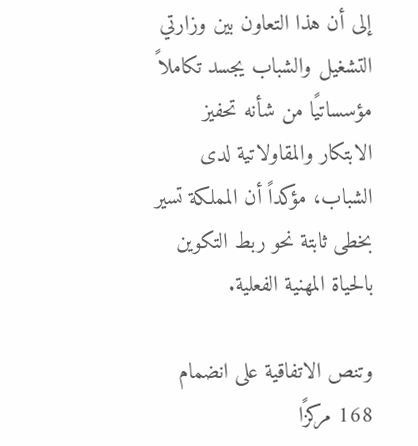إلى أن هذا التعاون بين وزارتي التشغيل والشباب يجسد تكاملاً مؤسساتيًا من شأنه تحفيز الابتكار والمقاولاتية لدى الشباب، مؤكداً أن المملكة تسير بخطى ثابتة نحو ربط التكوين بالحياة المهنية الفعلية.

وتنص الاتفاقية على انضمام 168 مركزًا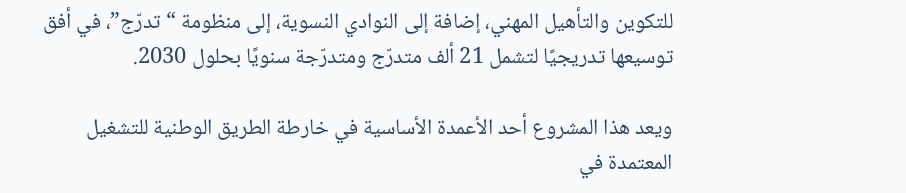للتكوين والتأهيل المهني، إضافة إلى النوادي النسوية، إلى منظومة “تدرّج”، في أفق توسيعها تدريجيًا لتشمل 21 ألف متدرّج ومتدرّجة سنويًا بحلول 2030.

ويعد هذا المشروع أحد الأعمدة الأساسية في خارطة الطريق الوطنية للتشغيل المعتمدة في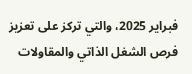فبراير 2025، والتي تركز على تعزيز فرص الشغل الذاتي والمقاولات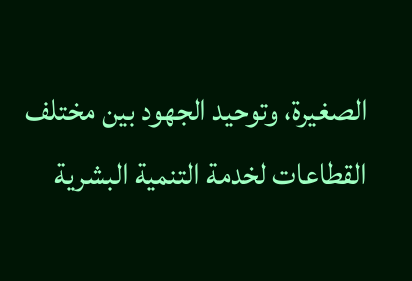الصغيرة، وتوحيد الجهود بين مختلف القطاعات لخدمة التنمية البشرية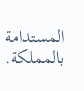المستدامة بالمملكة.